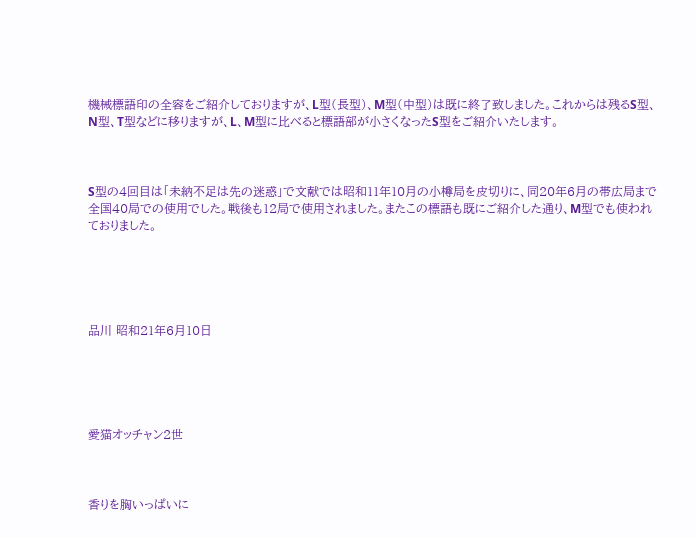機械標語印の全容をご紹介しておりますが、L型(長型)、M型(中型)は既に終了致しました。これからは残るS型、N型、T型などに移りますが、L、M型に比べると標語部が小さくなったS型をご紹介いたします。



S型の4回目は「未納不足は先の迷惑」で文献では昭和11年10月の小樽局を皮切りに、同20年6月の帯広局まで全国40局での使用でした。戦後も12局で使用されました。またこの標語も既にご紹介した通り、M型でも使われておりました。





品川 昭和21年6月10日





愛猫オッチャン2世



香りを胸いっぱいに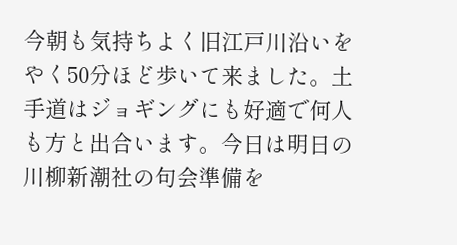今朝も気持ちよく旧江戸川沿いをやく50分ほど歩いて来ました。土手道はジョギングにも好適で何人も方と出合います。今日は明日の川柳新潮社の句会準備を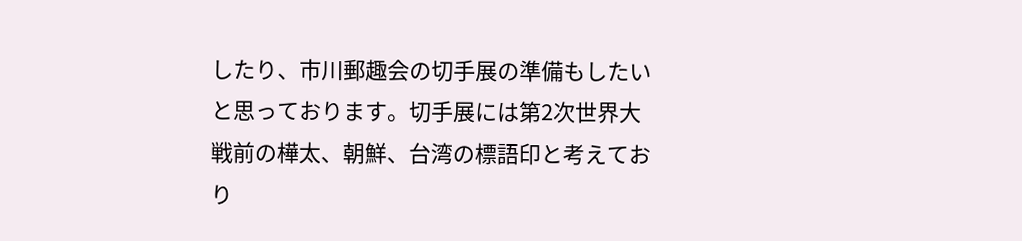したり、市川郵趣会の切手展の準備もしたいと思っております。切手展には第2次世界大戦前の樺太、朝鮮、台湾の標語印と考えており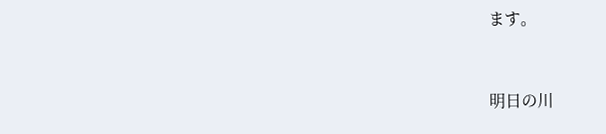ます。



明日の川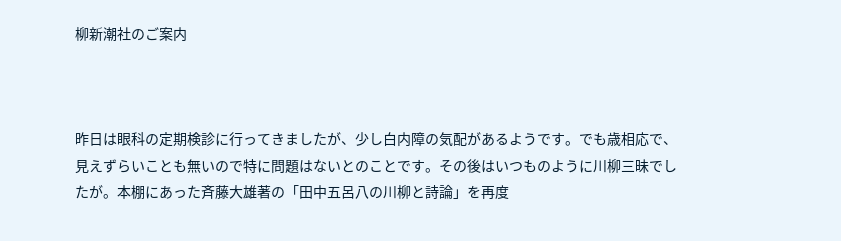柳新潮社のご案内



昨日は眼科の定期検診に行ってきましたが、少し白内障の気配があるようです。でも歳相応で、見えずらいことも無いので特に問題はないとのことです。その後はいつものように川柳三昧でしたが。本棚にあった斉藤大雄著の「田中五呂八の川柳と詩論」を再度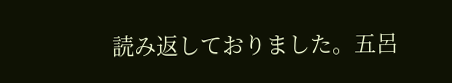読み返しておりました。五呂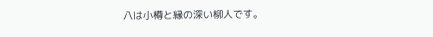八は小樽と縁の深い柳人です。